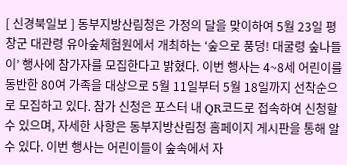[ 신경북일보 ] 동부지방산림청은 가정의 달을 맞이하여 5월 23일 평창군 대관령 유아숲체험원에서 개최하는 ‘숲으로 풍덩! 대굴령 숲나들이’ 행사에 참가자를 모집한다고 밝혔다. 이번 행사는 4~8세 어린이를 동반한 80여 가족을 대상으로 5월 11일부터 5월 18일까지 선착순으로 모집하고 있다. 참가 신청은 포스터 내 QR코드로 접속하여 신청할 수 있으며, 자세한 사항은 동부지방산림청 홈페이지 게시판을 통해 알 수 있다. 이번 행사는 어린이들이 숲속에서 자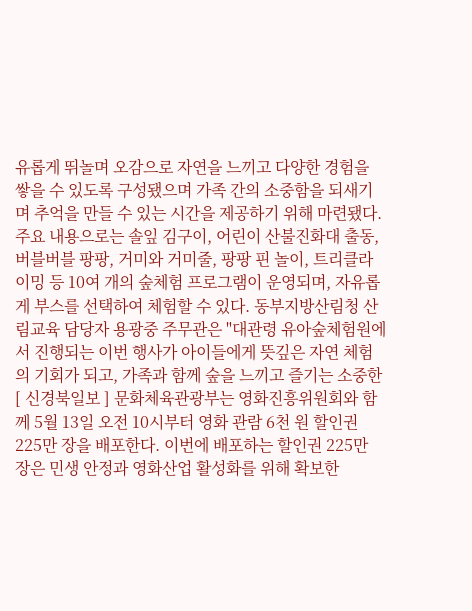유롭게 뛰놀며 오감으로 자연을 느끼고 다양한 경험을 쌓을 수 있도록 구성됐으며 가족 간의 소중함을 되새기며 추억을 만들 수 있는 시간을 제공하기 위해 마련됐다. 주요 내용으로는 솔잎 김구이, 어린이 산불진화대 출동, 버블버블 팡팡, 거미와 거미줄, 팡팡 핀 놀이, 트리클라이밍 등 10여 개의 숲체험 프로그램이 운영되며, 자유롭게 부스를 선택하여 체험할 수 있다. 동부지방산림청 산림교육 담당자 용광중 주무관은 "대관령 유아숲체험원에서 진행되는 이번 행사가 아이들에게 뜻깊은 자연 체험의 기회가 되고, 가족과 함께 숲을 느끼고 즐기는 소중한
[ 신경북일보 ] 문화체육관광부는 영화진흥위원회와 함께 5월 13일 오전 10시부터 영화 관람 6천 원 할인권 225만 장을 배포한다. 이번에 배포하는 할인권 225만 장은 민생 안정과 영화산업 활성화를 위해 확보한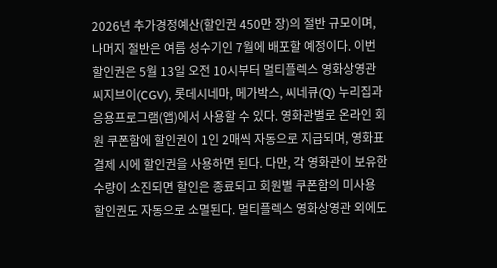2026년 추가경정예산(할인권 450만 장)의 절반 규모이며, 나머지 절반은 여름 성수기인 7월에 배포할 예정이다. 이번 할인권은 5월 13일 오전 10시부터 멀티플렉스 영화상영관 씨지브이(CGV), 롯데시네마, 메가박스, 씨네큐(Q) 누리집과 응용프로그램(앱)에서 사용할 수 있다. 영화관별로 온라인 회원 쿠폰함에 할인권이 1인 2매씩 자동으로 지급되며, 영화표 결제 시에 할인권을 사용하면 된다. 다만, 각 영화관이 보유한 수량이 소진되면 할인은 종료되고 회원별 쿠폰함의 미사용 할인권도 자동으로 소멸된다. 멀티플렉스 영화상영관 외에도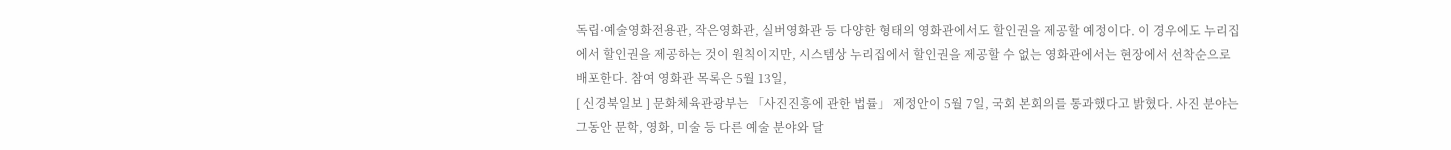독립·예술영화전용관, 작은영화관, 실버영화관 등 다양한 형태의 영화관에서도 할인권을 제공할 예정이다. 이 경우에도 누리집에서 할인권을 제공하는 것이 원칙이지만, 시스템상 누리집에서 할인권을 제공할 수 없는 영화관에서는 현장에서 선착순으로 배포한다. 참여 영화관 목록은 5월 13일,
[ 신경북일보 ] 문화체육관광부는 「사진진흥에 관한 법률」 제정안이 5월 7일, 국회 본회의를 통과했다고 밝혔다. 사진 분야는 그동안 문학, 영화, 미술 등 다른 예술 분야와 달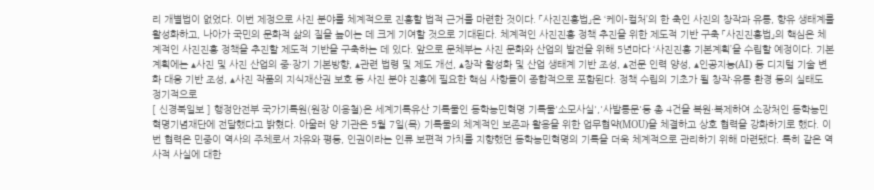리 개별법이 없었다. 이번 제정으로 사진 분야를 체계적으로 진흥할 법적 근거를 마련한 것이다. 「사진진흥법」은 ‘케이-컬처’의 한 축인 사진의 창작과 유통, 향유 생태계를 활성화하고, 나아가 국민의 문화적 삶의 질을 높이는 데 크게 기여할 것으로 기대된다. 체계적인 사진진흥 정책 추진을 위한 제도적 기반 구축 「사진진흥법」의 핵심은 체계적인 사진진흥 정책을 추진할 제도적 기반을 구축하는 데 있다. 앞으로 문체부는 사진 문화와 산업의 발전을 위해 5년마다 ‘사진진흥 기본계획’을 수립할 예정이다. 기본계획에는 ▴사진 및 사진 산업의 중·장기 기본방향, ▴관련 법령 및 제도 개선, ▴창작 활성화 및 산업 생태계 기반 조성, ▴전문 인력 양성, ▴인공지능(AI) 등 디지털 기술 변화 대응 기반 조성, ▴사진 작품의 지식재산권 보호 등 사진 분야 진흥에 필요한 핵심 사항들이 종합적으로 포함된다. 정책 수립의 기초가 될 창작·유통 환경 등의 실태도 정기적으로
[ 신경북일보 ] 행정안전부 국가기록원(원장 이용철)은 세계기록유산 기록물인 동학농민혁명 기록물'소모사실','사발통문'등 총 4건을 복원·복제하여 소장처인 동학농민혁명기념재단에 전달했다고 밝혔다. 아울러 양 기관은 5월 7일(목) 기록물의 체계적인 보존과 활용을 위한 업무협약(MOU)을 체결하고 상호 협력을 강화하기로 했다. 이번 협력은 민중이 역사의 주체로서 자유와 평등, 인권이라는 인류 보편적 가치를 지향했던 동학농민혁명의 기록을 더욱 체계적으로 관리하기 위해 마련됐다. 특히 같은 역사적 사실에 대한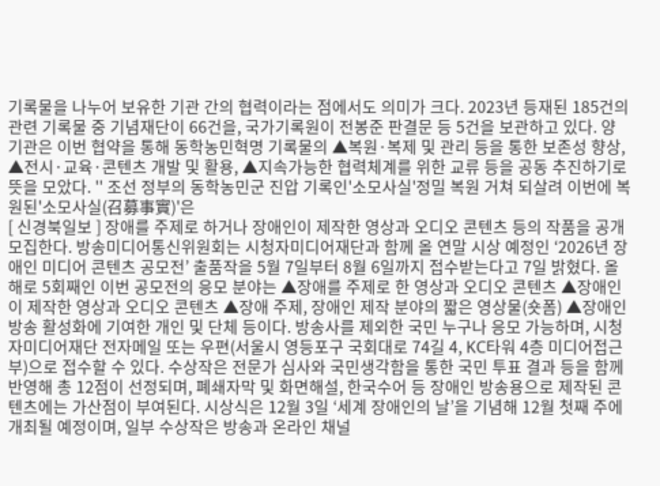기록물을 나누어 보유한 기관 간의 협력이라는 점에서도 의미가 크다. 2023년 등재된 185건의 관련 기록물 중 기념재단이 66건을, 국가기록원이 전봉준 판결문 등 5건을 보관하고 있다. 양 기관은 이번 협약을 통해 동학농민혁명 기록물의 ▲복원·복제 및 관리 등을 통한 보존성 향상, ▲전시·교육·콘텐츠 개발 및 활용, ▲지속가능한 협력체계를 위한 교류 등을 공동 추진하기로 뜻을 모았다. '' 조선 정부의 동학농민군 진압 기록인'소모사실'정밀 복원 거쳐 되살려 이번에 복원된'소모사실(召募事實)'은
[ 신경북일보 ] 장애를 주제로 하거나 장애인이 제작한 영상과 오디오 콘텐츠 등의 작품을 공개 모집한다. 방송미디어통신위원회는 시청자미디어재단과 함께 올 연말 시상 예정인 ‘2026년 장애인 미디어 콘텐츠 공모전’ 출품작을 5월 7일부터 8월 6일까지 접수받는다고 7일 밝혔다. 올해로 5회째인 이번 공모전의 응모 분야는 ▲장애를 주제로 한 영상과 오디오 콘텐츠 ▲장애인이 제작한 영상과 오디오 콘텐츠 ▲장애 주제, 장애인 제작 분야의 짧은 영상물(숏폼) ▲장애인방송 활성화에 기여한 개인 및 단체 등이다. 방송사를 제외한 국민 누구나 응모 가능하며, 시청자미디어재단 전자메일 또는 우편(서울시 영등포구 국회대로 74길 4, KC타워 4층 미디어접근부)으로 접수할 수 있다. 수상작은 전문가 심사와 국민생각함을 통한 국민 투표 결과 등을 함께 반영해 총 12점이 선정되며, 폐쇄자막 및 화면해설, 한국수어 등 장애인 방송용으로 제작된 콘텐츠에는 가산점이 부여된다. 시상식은 12월 3일 ‘세계 장애인의 날’을 기념해 12월 첫째 주에 개최될 예정이며, 일부 수상작은 방송과 온라인 채널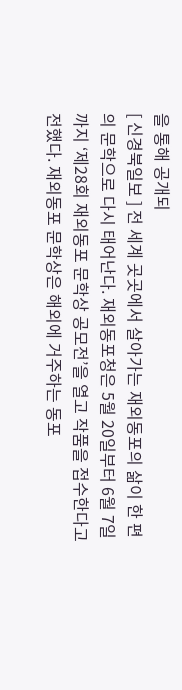을 통해 공개되
[ 신경북일보 ] 전 세계 곳곳에서 살아가는 재외동포의 삶이 한 편의 문학으로 다시 태어난다. 재외동포청은 5월 20일부터 6월 7일까지 ‘제28회 재외동포 문학상 공모전’을 열고 작품을 접수한다고 전했다. 재외동포 문학상은 해외에 거주하는 동포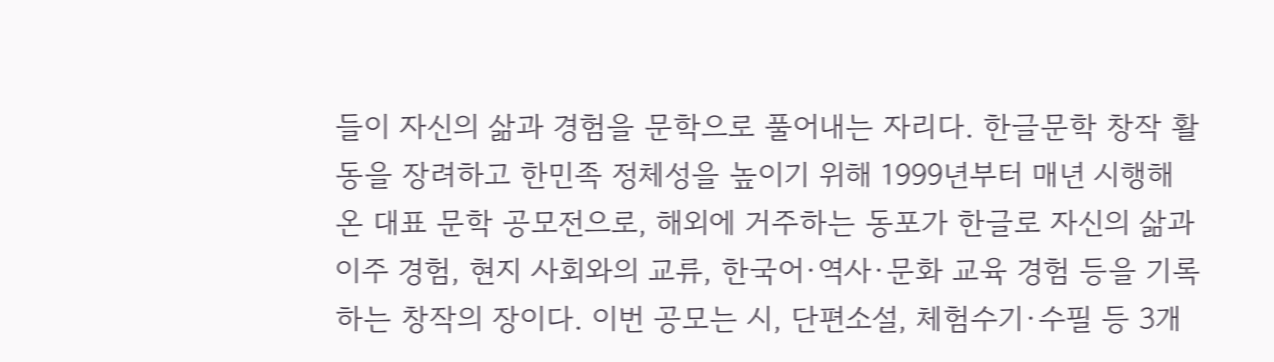들이 자신의 삶과 경험을 문학으로 풀어내는 자리다. 한글문학 창작 활동을 장려하고 한민족 정체성을 높이기 위해 1999년부터 매년 시행해 온 대표 문학 공모전으로, 해외에 거주하는 동포가 한글로 자신의 삶과 이주 경험, 현지 사회와의 교류, 한국어·역사·문화 교육 경험 등을 기록하는 창작의 장이다. 이번 공모는 시, 단편소설, 체험수기·수필 등 3개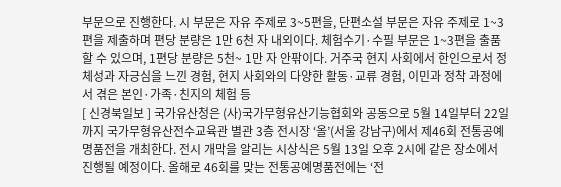부문으로 진행한다. 시 부문은 자유 주제로 3~5편을, 단편소설 부문은 자유 주제로 1~3편을 제출하며 편당 분량은 1만 6천 자 내외이다. 체험수기·수필 부문은 1~3편을 출품할 수 있으며, 1편당 분량은 5천~ 1만 자 안팎이다. 거주국 현지 사회에서 한인으로서 정체성과 자긍심을 느낀 경험, 현지 사회와의 다양한 활동·교류 경험, 이민과 정착 과정에서 겪은 본인·가족·친지의 체험 등
[ 신경북일보 ] 국가유산청은 (사)국가무형유산기능협회와 공동으로 5월 14일부터 22일까지 국가무형유산전수교육관 별관 3층 전시장 ‘올’(서울 강남구)에서 제46회 전통공예명품전을 개최한다. 전시 개막을 알리는 시상식은 5월 13일 오후 2시에 같은 장소에서 진행될 예정이다. 올해로 46회를 맞는 전통공예명품전에는 ‘전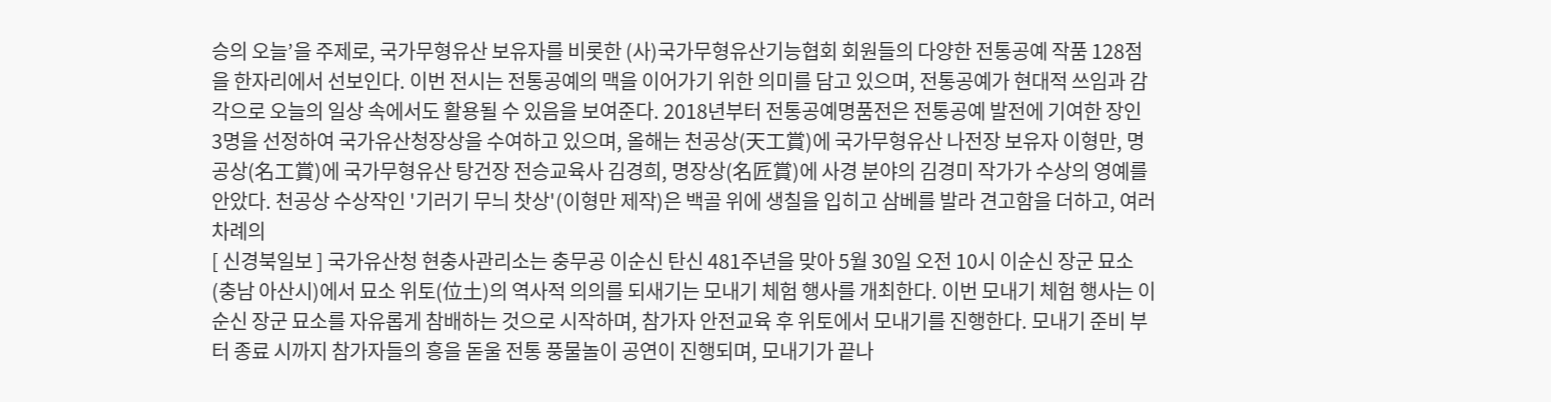승의 오늘’을 주제로, 국가무형유산 보유자를 비롯한 (사)국가무형유산기능협회 회원들의 다양한 전통공예 작품 128점을 한자리에서 선보인다. 이번 전시는 전통공예의 맥을 이어가기 위한 의미를 담고 있으며, 전통공예가 현대적 쓰임과 감각으로 오늘의 일상 속에서도 활용될 수 있음을 보여준다. 2018년부터 전통공예명품전은 전통공예 발전에 기여한 장인 3명을 선정하여 국가유산청장상을 수여하고 있으며, 올해는 천공상(天工賞)에 국가무형유산 나전장 보유자 이형만, 명공상(名工賞)에 국가무형유산 탕건장 전승교육사 김경희, 명장상(名匠賞)에 사경 분야의 김경미 작가가 수상의 영예를 안았다. 천공상 수상작인 '기러기 무늬 찻상'(이형만 제작)은 백골 위에 생칠을 입히고 삼베를 발라 견고함을 더하고, 여러 차례의
[ 신경북일보 ] 국가유산청 현충사관리소는 충무공 이순신 탄신 481주년을 맞아 5월 30일 오전 10시 이순신 장군 묘소(충남 아산시)에서 묘소 위토(位土)의 역사적 의의를 되새기는 모내기 체험 행사를 개최한다. 이번 모내기 체험 행사는 이순신 장군 묘소를 자유롭게 참배하는 것으로 시작하며, 참가자 안전교육 후 위토에서 모내기를 진행한다. 모내기 준비 부터 종료 시까지 참가자들의 흥을 돋울 전통 풍물놀이 공연이 진행되며, 모내기가 끝나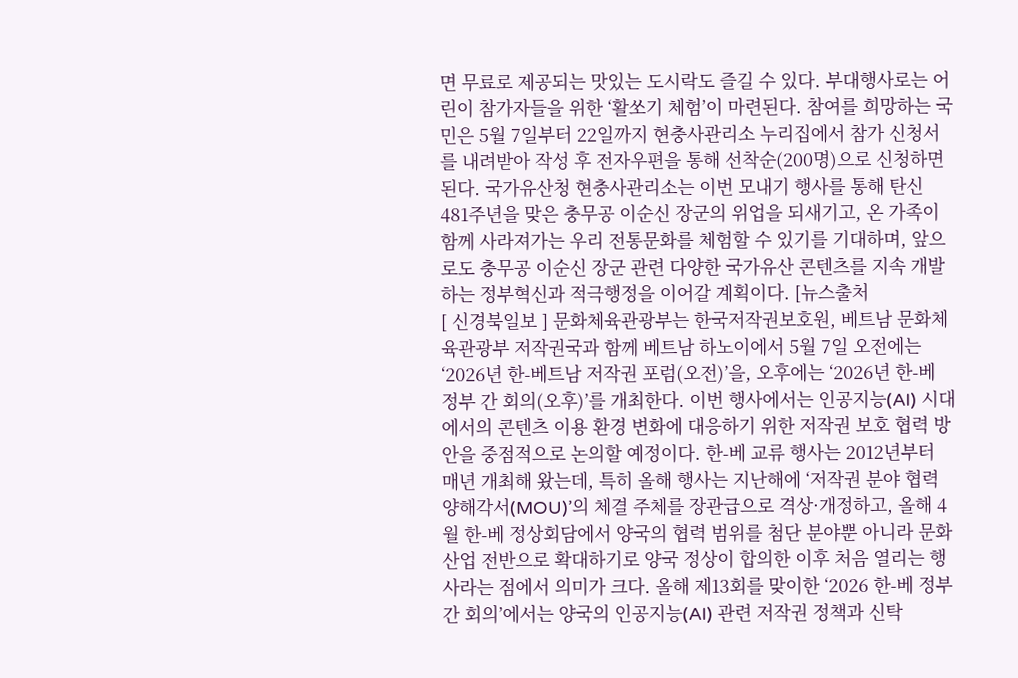면 무료로 제공되는 맛있는 도시락도 즐길 수 있다. 부대행사로는 어린이 참가자들을 위한 ‘활쏘기 체험’이 마련된다. 참여를 희망하는 국민은 5월 7일부터 22일까지 현충사관리소 누리집에서 참가 신청서를 내려받아 작성 후 전자우편을 통해 선착순(200명)으로 신청하면 된다. 국가유산청 현충사관리소는 이번 모내기 행사를 통해 탄신 481주년을 맞은 충무공 이순신 장군의 위업을 되새기고, 온 가족이 함께 사라져가는 우리 전통문화를 체험할 수 있기를 기대하며, 앞으로도 충무공 이순신 장군 관련 다양한 국가유산 콘텐츠를 지속 개발하는 정부혁신과 적극행정을 이어갈 계획이다. [뉴스출처
[ 신경북일보 ] 문화체육관광부는 한국저작권보호원, 베트남 문화체육관광부 저작권국과 함께 베트남 하노이에서 5월 7일 오전에는 ‘2026년 한-베트남 저작권 포럼(오전)’을, 오후에는 ‘2026년 한-베 정부 간 회의(오후)’를 개최한다. 이번 행사에서는 인공지능(AI) 시대에서의 콘텐츠 이용 환경 변화에 대응하기 위한 저작권 보호 협력 방안을 중점적으로 논의할 예정이다. 한-베 교류 행사는 2012년부터 매년 개최해 왔는데, 특히 올해 행사는 지난해에 ‘저작권 분야 협력 양해각서(MOU)’의 체결 주체를 장관급으로 격상·개정하고, 올해 4월 한-베 정상회담에서 양국의 협력 범위를 첨단 분야뿐 아니라 문화산업 전반으로 확대하기로 양국 정상이 합의한 이후 처음 열리는 행사라는 점에서 의미가 크다. 올해 제13회를 맞이한 ‘2026 한-베 정부 간 회의’에서는 양국의 인공지능(AI) 관련 저작권 정책과 신탁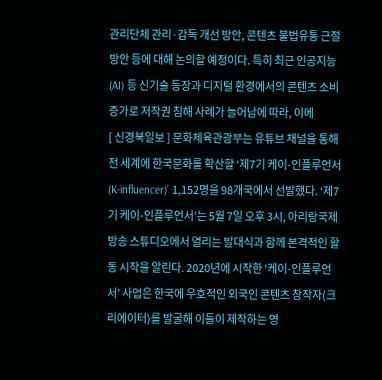관리단체 관리·감독 개선 방안, 콘텐츠 불법유통 근절 방안 등에 대해 논의할 예정이다. 특히 최근 인공지능(AI) 등 신기술 등장과 디지털 환경에서의 콘텐츠 소비 증가로 저작권 침해 사례가 늘어남에 따라, 이에
[ 신경북일보 ] 문화체육관광부는 유튜브 채널을 통해 전 세계에 한국문화를 확산할 ‘제7기 케이-인플루언서(K-influencer)’ 1,152명을 98개국에서 선발했다. ‘제7기 케이-인플루언서’는 5월 7일 오후 3시, 아리랑국제방송 스튜디오에서 열리는 발대식과 함께 본격적인 활동 시작을 알린다. 2020년에 시작한 ‘케이-인플루언서’ 사업은 한국에 우호적인 외국인 콘텐츠 창작자(크리에이터)를 발굴해 이들이 제작하는 영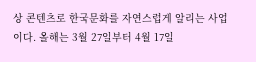상 콘텐츠로 한국문화를 자연스럽게 알리는 사업이다. 올해는 3월 27일부터 4월 17일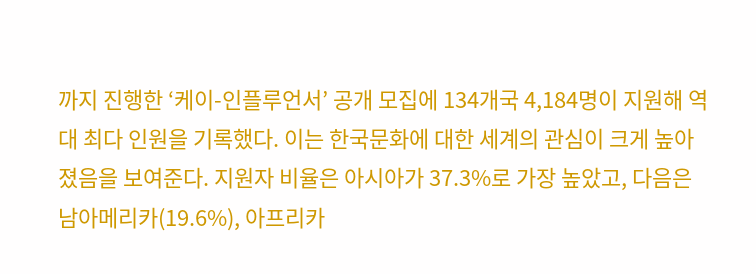까지 진행한 ‘케이-인플루언서’ 공개 모집에 134개국 4,184명이 지원해 역대 최다 인원을 기록했다. 이는 한국문화에 대한 세계의 관심이 크게 높아졌음을 보여준다. 지원자 비율은 아시아가 37.3%로 가장 높았고, 다음은 남아메리카(19.6%), 아프리카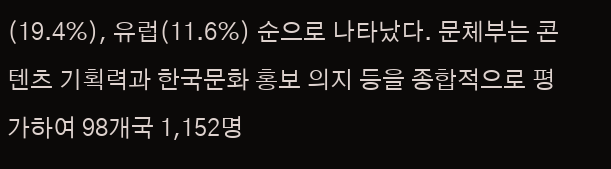(19.4%), 유럽(11.6%) 순으로 나타났다. 문체부는 콘텐츠 기획력과 한국문화 홍보 의지 등을 종합적으로 평가하여 98개국 1,152명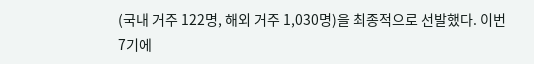(국내 거주 122명, 해외 거주 1,030명)을 최종적으로 선발했다. 이번 7기에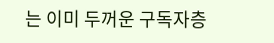는 이미 두꺼운 구독자층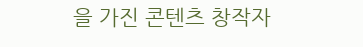을 가진 콘텐츠 창작자